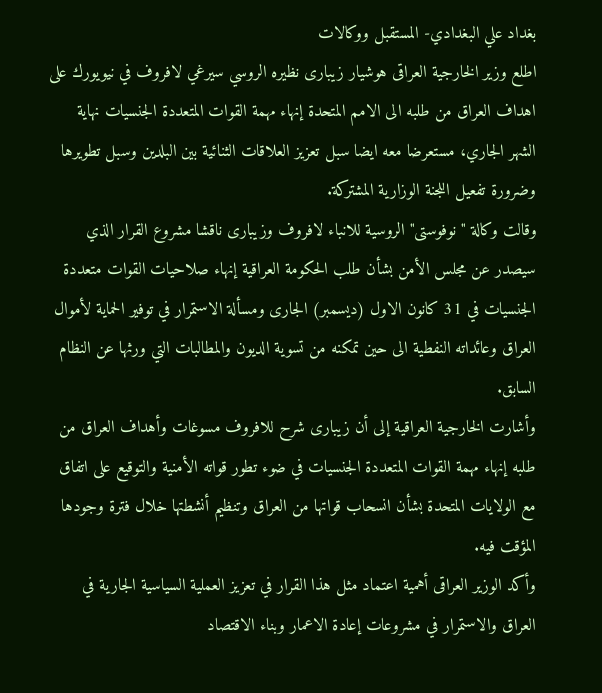بغداد علي البغدادي- المستقبل ووكالات
اطلع وزير الخارجية العراقى هوشيار زيبارى نظيره الروسي سيرغي لافروف في نيويورك على اهداف العراق من طلبه الى الامم المتحدة إنهاء مهمة القوات المتعددة الجنسيات نهاية الشهر الجاري، مستعرضا معه ايضا سبل تعزيز العلاقات الثنائية بين البلدين وسبل تطويرها وضرورة تفعيل اللجنة الوزارية المشتركة.
وقالت وكالة "نوفوستى" الروسية للانباء لافروف وزيبارى ناقشا مشروع القرار الذي سيصدر عن مجلس الأمن بشأن طلب الحكومة العراقية إنهاء صلاحيات القوات متعددة الجنسيات في 31 كانون الاول (ديسمبر) الجارى ومسألة الاستمرار في توفير الحماية لأموال العراق وعائداته النفطية الى حين تمكنه من تسوية الديون والمطالبات التي ورثها عن النظام السابق.
وأشارت الخارجية العراقية إلى أن زيبارى شرح للافروف مسوغات وأهداف العراق من طلبه إنهاء مهمة القوات المتعددة الجنسيات في ضوء تطور قواته الأمنية والتوقيع على اتفاق مع الولايات المتحدة بشأن انسحاب قواتها من العراق وتنظيم أنشطتها خلال فترة وجودها المؤقت فيه.
وأكد الوزير العراقى أهمية اعتماد مثل هذا القرار في تعزيز العملية السياسية الجارية في العراق والاستمرار في مشروعات إعادة الاعمار وبناء الاقتصاد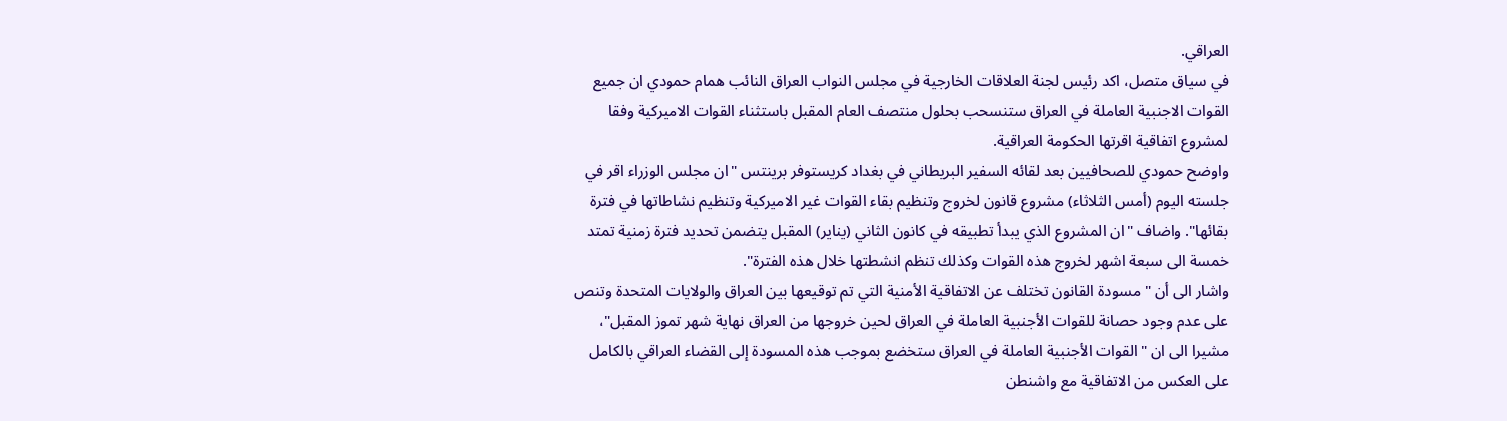العراقي.
في سياق متصل، اكد رئيس لجنة العلاقات الخارجية في مجلس النواب العراق النائب همام حمودي ان جميع القوات الاجنبية العاملة في العراق ستنسحب بحلول منتصف العام المقبل باستثناء القوات الاميركية وفقا لمشروع اتفاقية اقرتها الحكومة العراقية.
واوضح حمودي للصحافيين بعد لقائه السفير البريطاني في بغداد كريستوفر برينتس "ان مجلس الوزراء اقر في جلسته اليوم (أمس الثلاثاء) مشروع قانون لخروج وتنظيم بقاء القوات غير الاميركية وتنظيم نشاطاتها في فترة بقائها". واضاف "ان المشروع الذي يبدأ تطبيقه في كانون الثاني (يناير) المقبل يتضمن تحديد فترة زمنية تمتد خمسة الى سبعة اشهر لخروج هذه القوات وكذلك تنظم انشطتها خلال هذه الفترة".
واشار الى أن "مسودة القانون تختلف عن الاتفاقية الأمنية التي تم توقيعها بين العراق والولايات المتحدة وتنص على عدم وجود حصانة للقوات الأجنبية العاملة في العراق لحين خروجها من العراق نهاية شهر تموز المقبل"، مشيرا الى ان "القوات الأجنبية العاملة في العراق ستخضع بموجب هذه المسودة إلى القضاء العراقي بالكامل على العكس من الاتفاقية مع واشنطن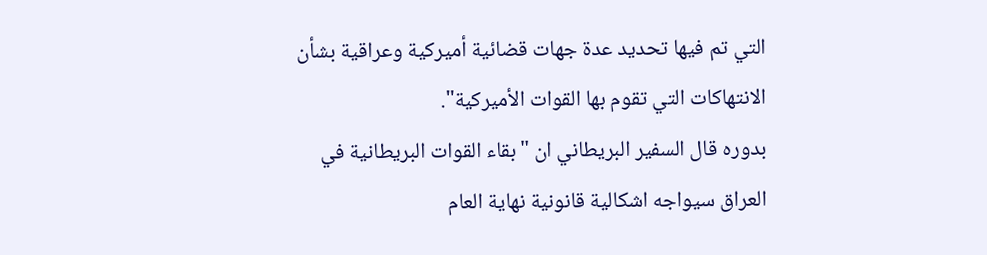التي تم فيها تحديد عدة جهات قضائية أميركية وعراقية بشأن الانتهاكات التي تقوم بها القوات الأميركية".
بدوره قال السفير البريطاني ان "بقاء القوات البريطانية في العراق سيواجه اشكالية قانونية نهاية العام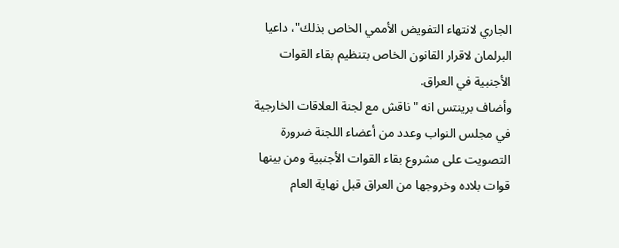الجاري لانتهاء التفويض الأممي الخاص بذلك"، داعيا البرلمان لاقرار القانون الخاص بتنظيم بقاء القوات الأجنبية في العراق.
وأضاف برينتس انه "ناقش مع لجنة العلاقات الخارجية في مجلس النواب وعدد من أعضاء اللجنة ضرورة التصويت على مشروع بقاء القوات الأجنبية ومن بينها قوات بلاده وخروجها من العراق قبل نهاية العام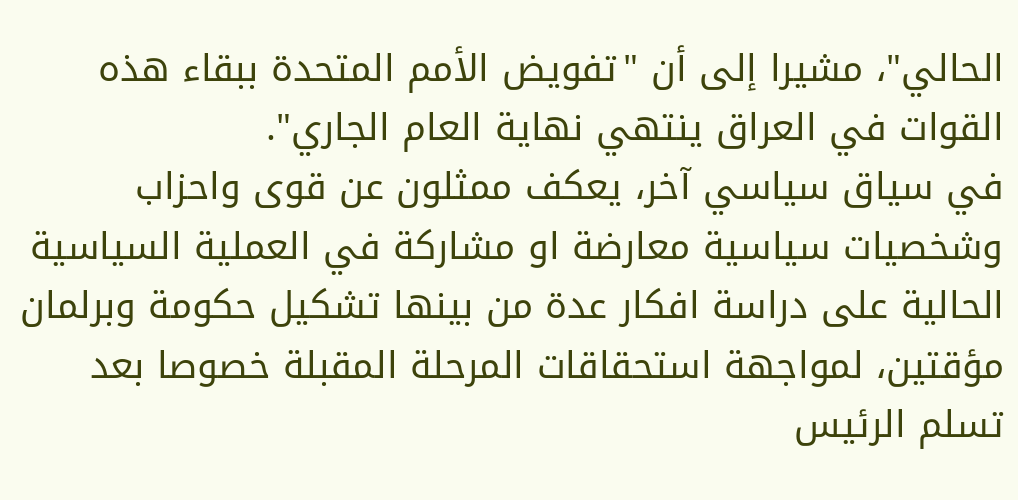الحالي"، مشيرا إلى أن "تفويض الأمم المتحدة ببقاء هذه القوات في العراق ينتهي نهاية العام الجاري".
في سياق سياسي آخر، يعكف ممثلون عن قوى واحزاب وشخصيات سياسية معارضة او مشاركة في العملية السياسية الحالية على دراسة افكار عدة من بينها تشكيل حكومة وبرلمان مؤقتين، لمواجهة استحقاقات المرحلة المقبلة خصوصا بعد تسلم الرئيس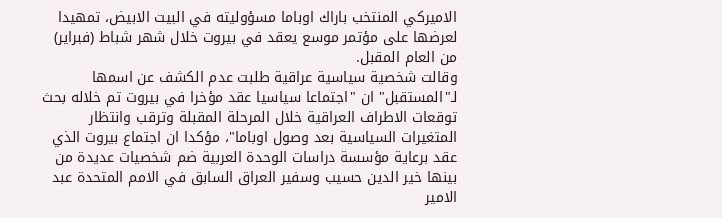الاميركي المنتخب باراك اوباما مسؤوليته في البيت الابيض، تمهيدا لعرضها على مؤتمر موسع يعقد في بيروت خلال شهر شباط (فبراير) من العام المقبل.
وقالت شخصية سياسية عراقية طلبت عدم الكشف عن اسمها لـ"المستقبل" ان "اجتماعا سياسيا عقد مؤخرا في بيروت تم خلاله بحث توقعات الاطراف العراقية خلال المرحلة المقبلة وترقب وانتظار المتغيرات السياسية بعد وصول اوباما"، مؤكدا ان اجتماع بيروت الذي عقد برعاية مؤسسة دراسات الوحدة العربية ضم شخصيات عديدة من بينها خير الدين حسيب وسفير العراق السابق في الامم المتحدة عبد الامير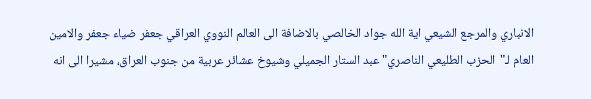الانباري والمرجع الشيعي اية الله جواد الخالصي بالاضافة الى العالم النووي العراقي جعفر ضياء جعفر والامين العام لـ"الحزب الطليعي الناصري" عبد الستار الجميلي وشيوخ عشائر عربية من جنوب العراق، مشيرا الى انه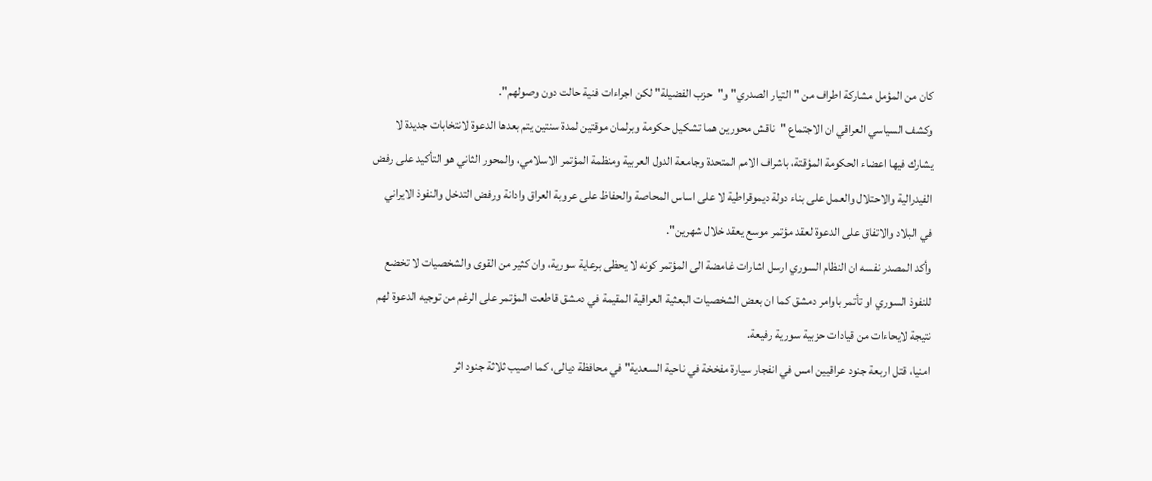كان من المؤمل مشاركة اطراف من "التيار الصدري" و"حزب الفضيلة" لكن اجراءات فنية حالت دون وصولهم".
وكشف السياسي العراقي ان الاجتماع "ناقش محورين هما تشكيل حكومة وبرلمان موقتين لمدة سنتين يتم بعدها الدعوة لانتخابات جديدة لا يشارك فيها اعضاء الحكومة المؤقتة، باشراف الامم المتحدة وجامعة الدول العربية ومنظمة المؤتمر الاسلامي، والمحور الثاني هو التأكيد على رفض الفيدرالية والاحتلال والعمل على بناء دولة ديموقراطية لا على اساس المحاصة والحفاظ على عروبة العراق وادانة ورفض التدخل والنفوذ الايراني في البلاد والاتفاق على الدعوة لعقد مؤتمر موسع يعقد خلال شهرين".
وأكد المصدر نفسه ان النظام السوري ارسل اشارات غامضة الى المؤتمر كونه لا يحظى برعاية سورية، وان كثير من القوى والشخصيات لا تخضع للنفوذ السوري او تأتمر باوامر دمشق كما ان بعض الشخصيات البعثية العراقية المقيمة في دمشق قاطعت المؤتمر على الرغم من توجيه الدعوة لهم نتيجة لايحاءات من قيادات حزبية سورية رفيعة.
امنيا، قتل اربعة جنود عراقيين امس في انفجار سيارة مفخخة في ناحية السعدية" في محافظة ديالى، كما اصيب ثلاثة جنود اثر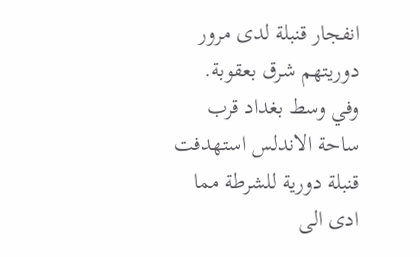انفجار قنبلة لدى مرور دوريتهم شرق بعقوبة.
وفي وسط بغداد قرب ساحة الاندلس استهدفت قنبلة دورية للشرطة مما ادى الى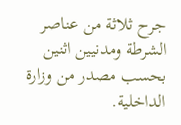جرح ثلاثة من عناصر الشرطة ومدنيين اثنين بحسب مصدر من وزارة الداخلية.